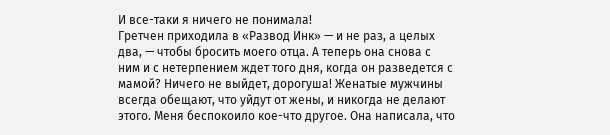И все-таки я ничего не понимала!
Гретчен приходила в «Развод Инк» — и не раз, а целых два, — чтобы бросить моего отца. А теперь она снова с ним и с нетерпением ждет того дня, когда он разведется с мамой? Ничего не выйдет, дорогуша! Женатые мужчины всегда обещают, что уйдут от жены, и никогда не делают этого. Меня беспокоило кое-что другое. Она написала, что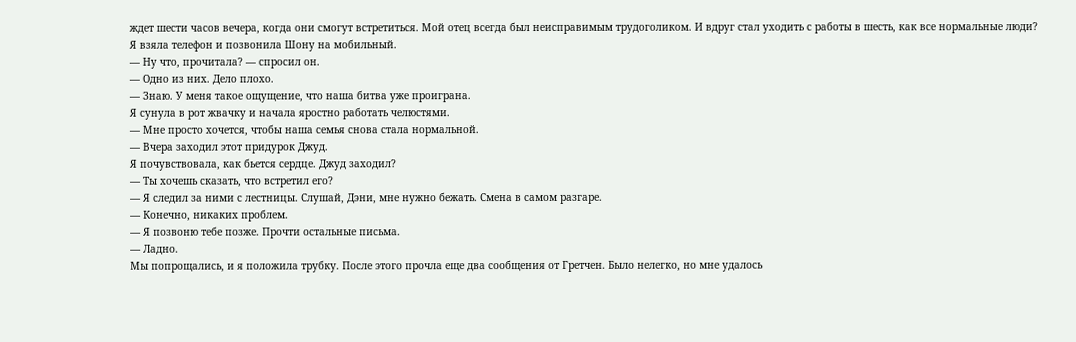ждет шести часов вечера, когда они смогут встретиться. Мой отец всегда был неисправимым трудоголиком. И вдруг стал уходить с работы в шесть, как все нормальные люди?
Я взяла телефон и позвонила Шону на мобильный.
— Ну что, прочитала? — спросил он.
— Одно из них. Дело плохо.
— Знаю. У меня такое ощущение, что наша битва уже проиграна.
Я сунула в рот жвачку и начала яростно работать челюстями.
— Мне просто хочется, чтобы наша семья снова стала нормальной.
— Вчера заходил этот придурок Джуд.
Я почувствовала, как бьется сердце. Джуд заходил?
— Ты хочешь сказать, что встретил его?
— Я следил за ними с лестницы. Слушай, Дэни, мне нужно бежать. Смена в самом разгаре.
— Конечно, никаких проблем.
— Я позвоню тебе позже. Прочти остальные письма.
— Ладно.
Мы попрощались, и я положила трубку. После этого прочла еще два сообщения от Гретчен. Было нелегко, но мне удалось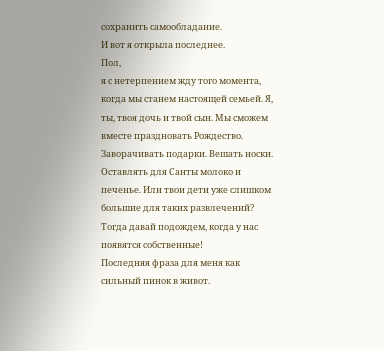сохранить самообладание.
И вот я открыла последнее.
Пол,
я с нетерпением жду того момента, когда мы станем настоящей семьей. Я, ты, твоя дочь и твой сын. Мы сможем вместе праздновать Рождество. Заворачивать подарки. Вешать носки. Оставлять для Санты молоко и печенье. Или твои дети уже слишком большие для таких развлечений? Тогда давай подождем, когда у нас появятся собственные!
Последняя фраза для меня как сильный пинок в живот.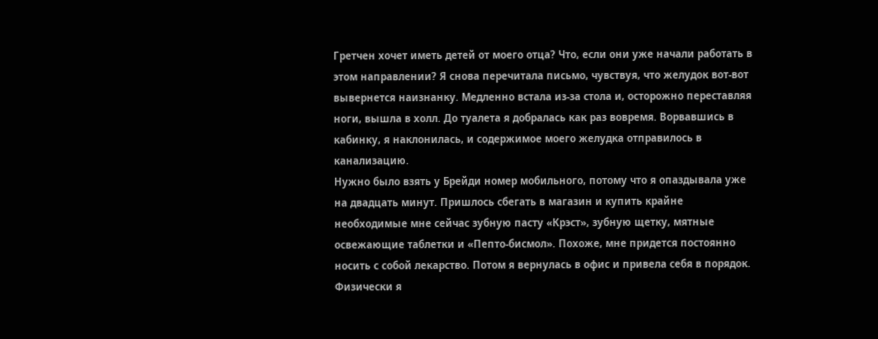Гретчен хочет иметь детей от моего отца? Что, если они уже начали работать в этом направлении? Я снова перечитала письмо, чувствуя, что желудок вот-вот вывернется наизнанку. Медленно встала из-за стола и, осторожно переставляя ноги, вышла в холл. До туалета я добралась как раз вовремя. Ворвавшись в кабинку, я наклонилась, и содержимое моего желудка отправилось в канализацию.
Нужно было взять у Брейди номер мобильного, потому что я опаздывала уже на двадцать минут. Пришлось сбегать в магазин и купить крайне необходимые мне сейчас зубную пасту «Крэст», зубную щетку, мятные освежающие таблетки и «Пепто-бисмол». Похоже, мне придется постоянно носить с собой лекарство. Потом я вернулась в офис и привела себя в порядок. Физически я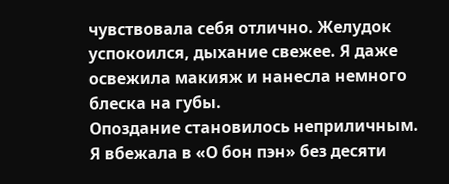чувствовала себя отлично. Желудок успокоился, дыхание свежее. Я даже освежила макияж и нанесла немного блеска на губы.
Опоздание становилось неприличным.
Я вбежала в «О бон пэн» без десяти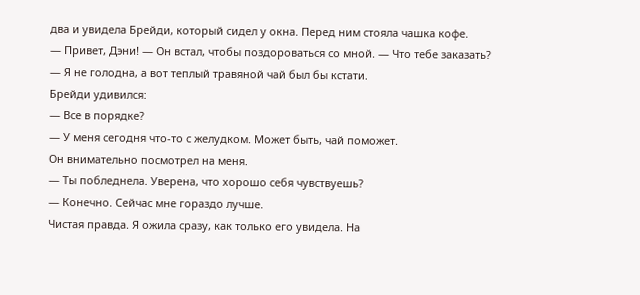два и увидела Брейди, который сидел у окна. Перед ним стояла чашка кофе.
— Привет, Дэни! — Он встал, чтобы поздороваться со мной. — Что тебе заказать?
— Я не голодна, а вот теплый травяной чай был бы кстати.
Брейди удивился:
— Все в порядке?
— У меня сегодня что-то с желудком. Может быть, чай поможет.
Он внимательно посмотрел на меня.
— Ты побледнела. Уверена, что хорошо себя чувствуешь?
— Конечно. Сейчас мне гораздо лучше.
Чистая правда. Я ожила сразу, как только его увидела. На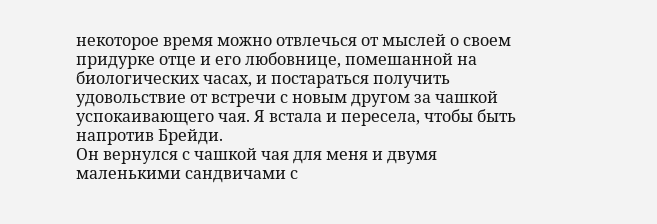некоторое время можно отвлечься от мыслей о своем придурке отце и его любовнице, помешанной на биологических часах, и постараться получить удовольствие от встречи с новым другом за чашкой успокаивающего чая. Я встала и пересела, чтобы быть напротив Брейди.
Он вернулся с чашкой чая для меня и двумя маленькими сандвичами с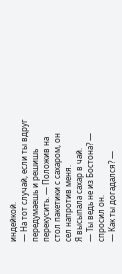индейкой.
— На тот случай, если ты вдруг передумаешь и решишь перекусить. — Положив на стол пакетики с сахаром, он сел напротив меня.
Я высыпала сахар в чай.
— Ты ведь не из Бостона? — спросил он.
— Как ты догадался? —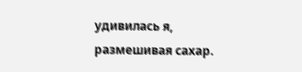удивилась я, размешивая сахар.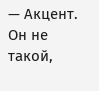— Акцент. Он не такой,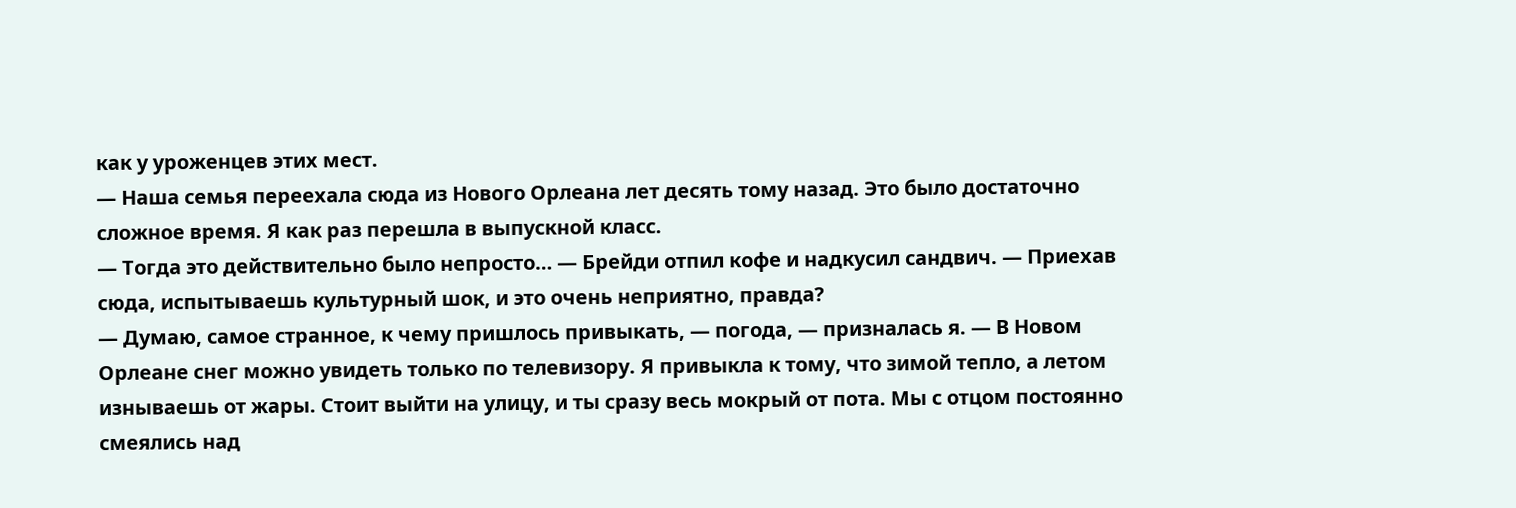как у уроженцев этих мест.
— Наша семья переехала сюда из Нового Орлеана лет десять тому назад. Это было достаточно сложное время. Я как раз перешла в выпускной класс.
— Тогда это действительно было непросто… — Брейди отпил кофе и надкусил сандвич. — Приехав сюда, испытываешь культурный шок, и это очень неприятно, правда?
— Думаю, самое странное, к чему пришлось привыкать, — погода, — призналась я. — В Новом Орлеане снег можно увидеть только по телевизору. Я привыкла к тому, что зимой тепло, а летом изнываешь от жары. Стоит выйти на улицу, и ты сразу весь мокрый от пота. Мы с отцом постоянно смеялись над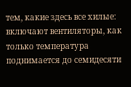тем, какие здесь все хилые: включают вентиляторы, как только температура поднимается до семидесяти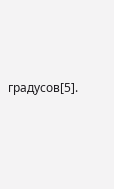градусов[5].